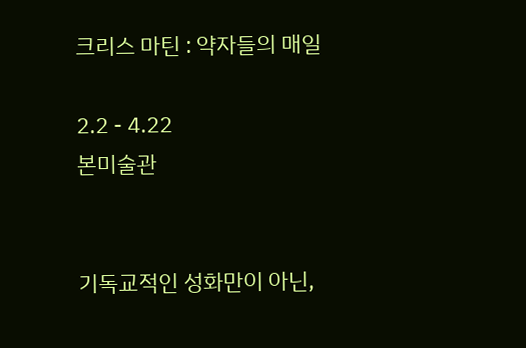크리스 마틴 : 약자들의 매일

2.2 - 4.22
본미술관


기독교적인 성화만이 아닌,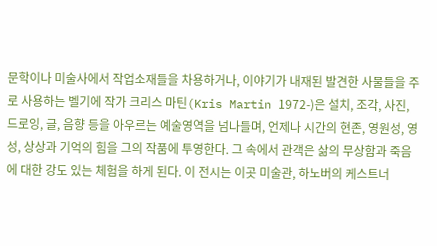문학이나 미술사에서 작업소재들을 차용하거나, 이야기가 내재된 발견한 사물들을 주로 사용하는 벨기에 작가 크리스 마틴(Kris Martin 1972-)은 설치, 조각, 사진, 드로잉, 글, 음향 등을 아우르는 예술영역을 넘나들며, 언제나 시간의 현존, 영원성, 영성, 상상과 기억의 힘을 그의 작품에 투영한다. 그 속에서 관객은 삶의 무상함과 죽음에 대한 강도 있는 체험을 하게 된다. 이 전시는 이곳 미술관, 하노버의 케스트너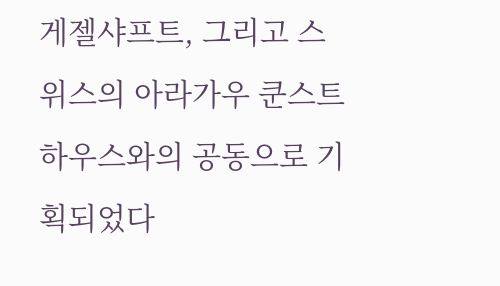게젤샤프트, 그리고 스위스의 아라가우 쿤스트하우스와의 공동으로 기획되었다